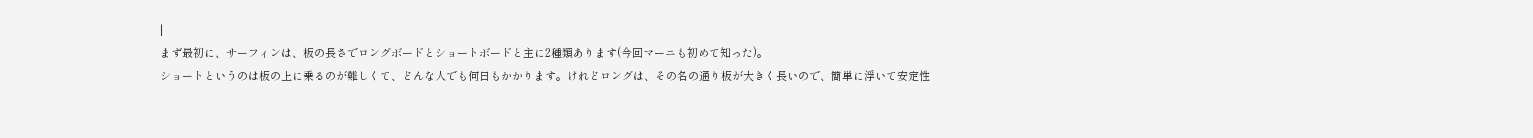|
まず最初に、サーフィンは、板の長さでロングボードとショートボードと主に2種類あります(今回マーニも初めて知った)。
ショートというのは板の上に乗るのが難しくて、どんな人でも何日もかかります。けれどロングは、その名の通り板が大きく長いので、簡単に浮いて安定性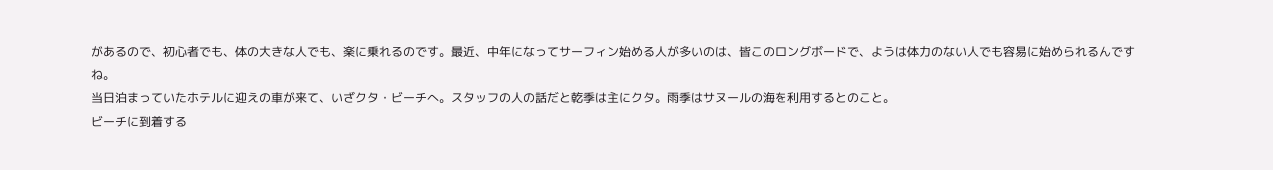があるので、初心者でも、体の大きな人でも、楽に乗れるのです。最近、中年になってサーフィン始める人が多いのは、皆このロングボードで、ようは体力のない人でも容易に始められるんですね。
当日泊まっていたホテルに迎えの車が来て、いざクタ・ビーチへ。スタッフの人の話だと乾季は主にクタ。雨季はサヌールの海を利用するとのこと。
ビーチに到着する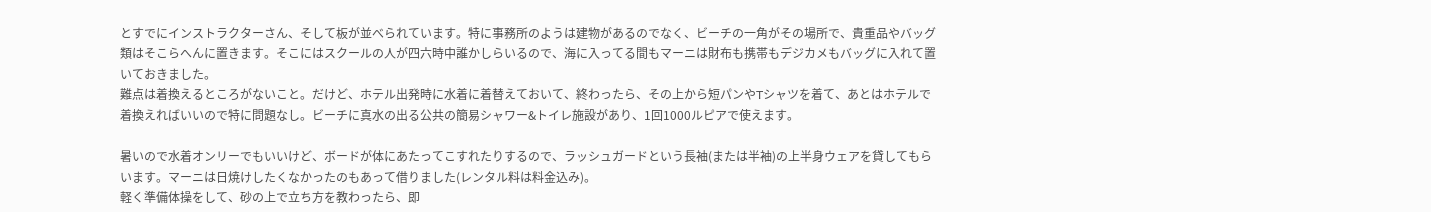とすでにインストラクターさん、そして板が並べられています。特に事務所のようは建物があるのでなく、ビーチの一角がその場所で、貴重品やバッグ類はそこらへんに置きます。そこにはスクールの人が四六時中誰かしらいるので、海に入ってる間もマーニは財布も携帯もデジカメもバッグに入れて置いておきました。
難点は着換えるところがないこと。だけど、ホテル出発時に水着に着替えておいて、終わったら、その上から短パンやTシャツを着て、あとはホテルで着換えればいいので特に問題なし。ビーチに真水の出る公共の簡易シャワー&トイレ施設があり、1回1000ルピアで使えます。

暑いので水着オンリーでもいいけど、ボードが体にあたってこすれたりするので、ラッシュガードという長袖(または半袖)の上半身ウェアを貸してもらいます。マーニは日焼けしたくなかったのもあって借りました(レンタル料は料金込み)。
軽く準備体操をして、砂の上で立ち方を教わったら、即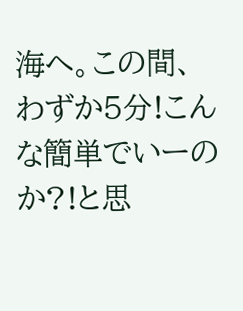海へ。この間、わずか5分!こんな簡単でいーのか?!と思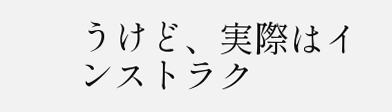うけど、実際はインストラク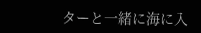ターと一緒に海に入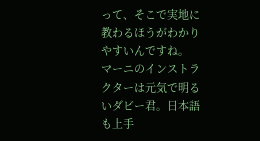って、そこで実地に教わるほうがわかりやすいんですね。
マーニのインストラクターは元気で明るいダビー君。日本語も上手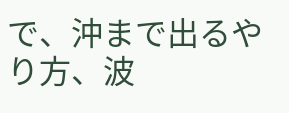で、沖まで出るやり方、波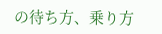の待ち方、乗り方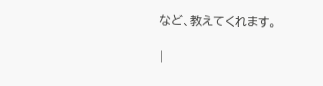など、教えてくれます。

|